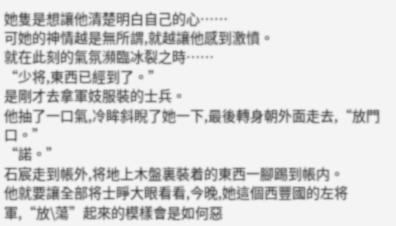她隻是想讓他清楚明白自己的心……
可她的神情越是無所謂,就越讓他感到激憤。
就在此刻的氣氛瀕臨冰裂之時……
“少将,東西已經到了。”
是剛才去拿軍妓服裝的士兵。
他抽了一口氣,冷眸斜睨了她一下,最後轉身朝外面走去,“放門口。”
“諾。”
石宸走到帳外,将地上木盤裏裝着的東西一腳踢到帳内。
他就要讓全部将士睜大眼看看,今晚,她這個西豐國的左将軍,“放\蕩”起來的模樣會是如何惡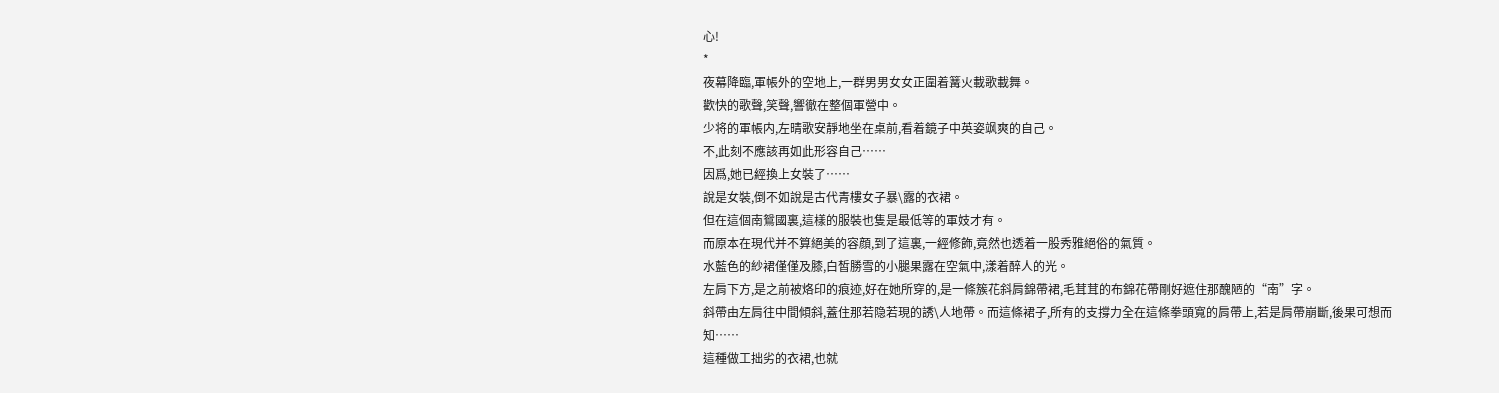心!
*
夜幕降臨,軍帳外的空地上,一群男男女女正圍着篝火載歌載舞。
歡快的歌聲,笑聲,響徹在整個軍營中。
少将的軍帳内,左晴歌安靜地坐在桌前,看着鏡子中英姿飒爽的自己。
不,此刻不應該再如此形容自己……
因爲,她已經換上女裝了……
說是女裝,倒不如說是古代青樓女子暴\露的衣裙。
但在這個南鴛國裏,這樣的服裝也隻是最低等的軍妓才有。
而原本在現代并不算絕美的容顔,到了這裏,一經修飾,竟然也透着一股秀雅絕俗的氣質。
水藍色的紗裙僅僅及膝,白皙勝雪的小腿果露在空氣中,漾着醉人的光。
左肩下方,是之前被烙印的痕迹,好在她所穿的,是一條簇花斜肩錦帶裙,毛茸茸的布錦花帶剛好遮住那醜陋的“南”字。
斜帶由左肩往中間傾斜,蓋住那若隐若現的誘\人地帶。而這條裙子,所有的支撐力全在這條拳頭寬的肩帶上,若是肩帶崩斷,後果可想而知……
這種做工拙劣的衣裙,也就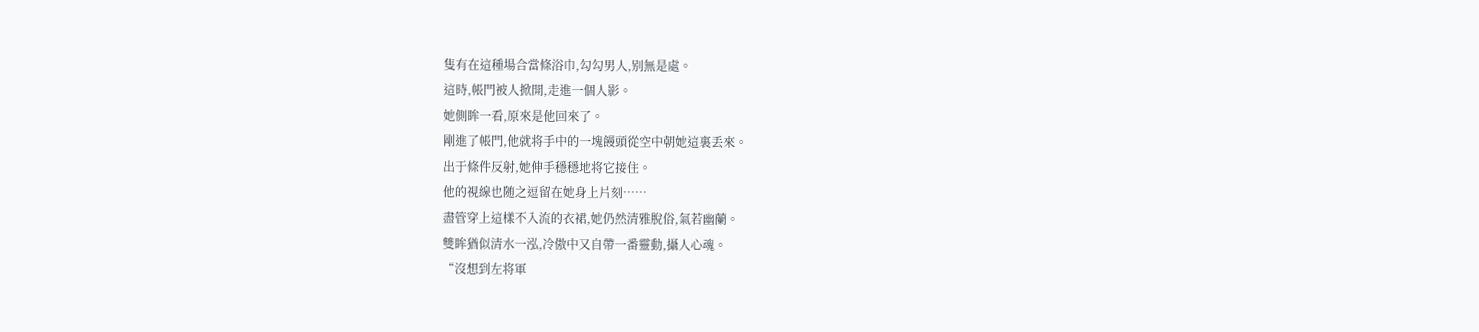隻有在這種場合當條浴巾,勾勾男人,别無是處。
這時,帳門被人掀開,走進一個人影。
她側眸一看,原來是他回來了。
剛進了帳門,他就将手中的一塊饅頭從空中朝她這裏丢來。
出于條件反射,她伸手穩穩地将它接住。
他的視線也随之逗留在她身上片刻……
盡管穿上這樣不入流的衣裙,她仍然清雅脫俗,氣若幽蘭。
雙眸猶似清水一泓,冷傲中又自帶一番靈動,攝人心魂。
“沒想到左将軍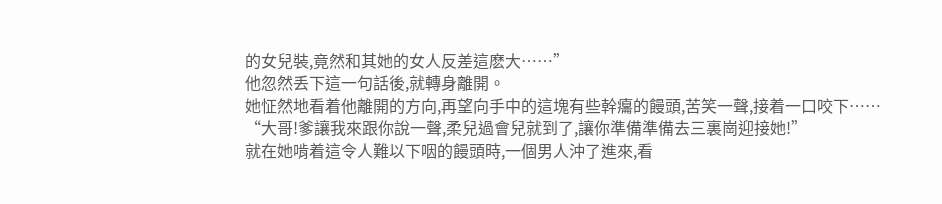的女兒裝,竟然和其她的女人反差這麽大……”
他忽然丢下這一句話後,就轉身離開。
她怔然地看着他離開的方向,再望向手中的這塊有些幹癟的饅頭,苦笑一聲,接着一口咬下……
“大哥!爹讓我來跟你說一聲,柔兒過會兒就到了,讓你準備準備去三裏崗迎接她!”
就在她啃着這令人難以下咽的饅頭時,一個男人沖了進來,看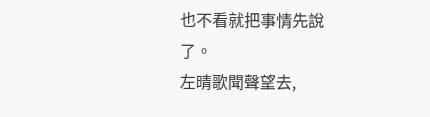也不看就把事情先說了。
左晴歌聞聲望去,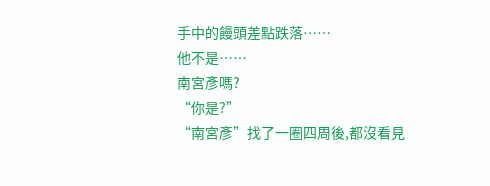手中的饅頭差點跌落……
他不是……
南宮彥嗎?
“你是?”
“南宮彥”找了一圈四周後,都沒看見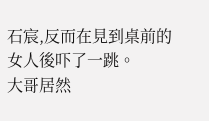石宸,反而在見到桌前的女人後吓了一跳。
大哥居然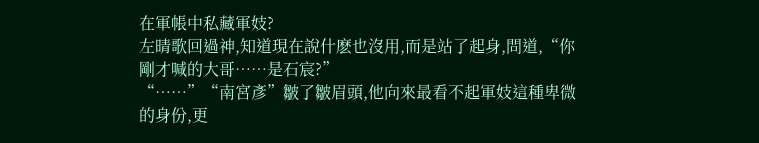在軍帳中私藏軍妓?
左晴歌回過神,知道現在說什麽也沒用,而是站了起身,問道,“你剛才喊的大哥……是石宸?”
“……”“南宮彥”皺了皺眉頭,他向來最看不起軍妓這種卑微的身份,更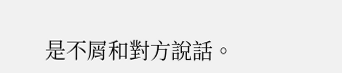是不屑和對方說話。